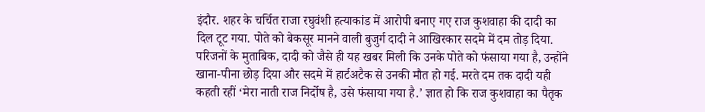इंदौर. शहर के चर्चित राजा रघुवंशी हत्याकांड में आरोपी बनाए गए राज कुशवाहा की दादी का दिल टूट गया. पोते को बेकसूर मानने वाली बुजुर्ग दादी ने आखिरकार सदमे में दम तोड़ दिया.
परिजनों के मुताबिक, दादी को जैसे ही यह खबर मिली कि उनके पोते को फंसाया गया है, उन्होंने खाना-पीना छोड़ दिया और सदमे में हार्टअटैक से उनकी मौत हो गई. मरते दम तक दादी यही कहती रहीं ‘मेरा नाती राज निर्दोष है, उसे फंसाया गया है.’ ज्ञात हो कि राज कुशवाहा का पैतृक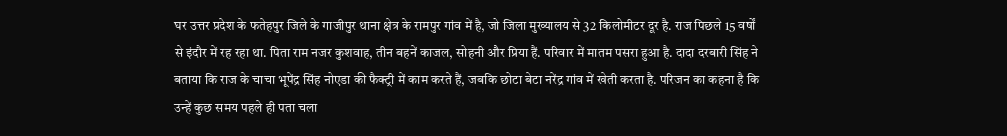घर उत्तर प्रदेश के फतेहपुर जिले के गाजीपुर थाना क्षेत्र के रामपुर गांव में है, जो जिला मुख्यालय से 32 किलोमीटर दूर है. राज पिछले 15 वर्षों से इंदौर में रह रहा था. पिता राम नजर कुशवाह, तीन बहनें काजल, सोहनी और प्रिया हैं. परिवार में मातम पसरा हुआ है. दादा दरबारी सिंह ने बताया कि राज के चाचा भूपेंद्र सिंह नोएडा की फैक्ट्री में काम करते हैं, जबकि छोटा बेटा नरेंद्र गांव में खेती करता है. परिजन का कहना है कि उन्हें कुछ समय पहले ही पता चला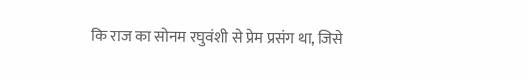कि राज का सोनम रघुवंशी से प्रेम प्रसंग था, जिसे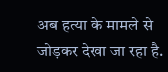अब हत्या के मामले से जोड़कर देखा जा रहा है.